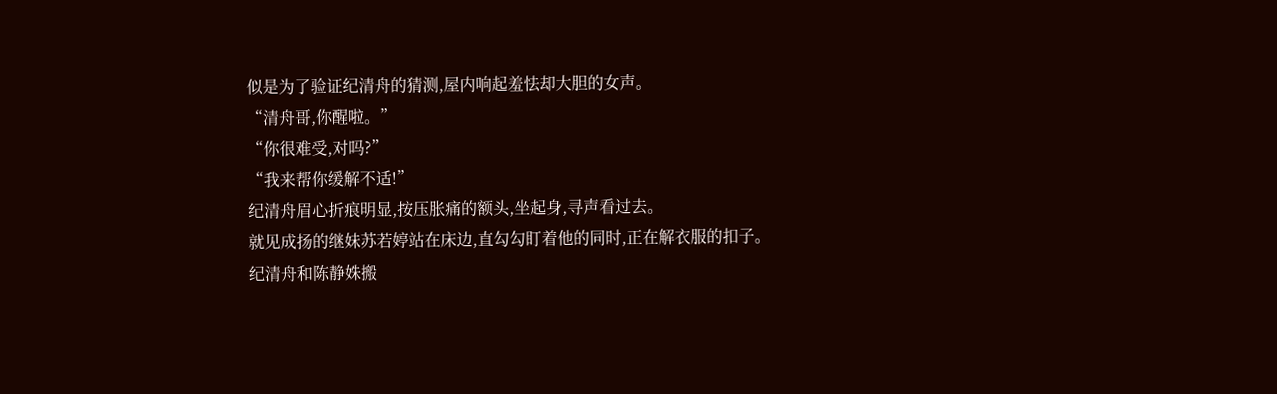似是为了验证纪清舟的猜测,屋内响起羞怯却大胆的女声。
“清舟哥,你醒啦。”
“你很难受,对吗?”
“我来帮你缓解不适!”
纪清舟眉心折痕明显,按压胀痛的额头,坐起身,寻声看过去。
就见成扬的继妹苏若婷站在床边,直勾勾盯着他的同时,正在解衣服的扣子。
纪清舟和陈静姝搬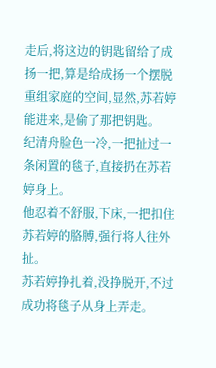走后,将这边的钥匙留给了成扬一把,算是给成扬一个摆脱重组家庭的空间,显然,苏若婷能进来,是偷了那把钥匙。
纪清舟脸色一冷,一把扯过一条闲置的毯子,直接扔在苏若婷身上。
他忍着不舒服,下床,一把扣住苏若婷的胳膊,强行将人往外扯。
苏若婷挣扎着,没挣脱开,不过成功将毯子从身上弄走。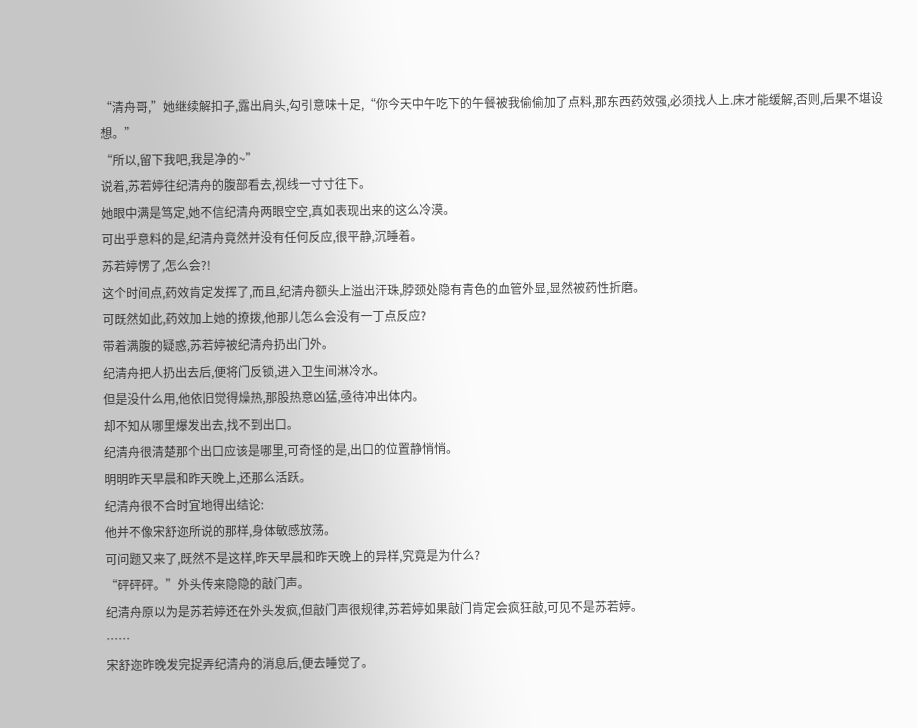“清舟哥,”她继续解扣子,露出肩头,勾引意味十足,“你今天中午吃下的午餐被我偷偷加了点料,那东西药效强,必须找人上.床才能缓解,否则,后果不堪设想。”
“所以,留下我吧,我是净的~”
说着,苏若婷往纪清舟的腹部看去,视线一寸寸往下。
她眼中满是笃定,她不信纪清舟两眼空空,真如表现出来的这么冷漠。
可出乎意料的是,纪清舟竟然并没有任何反应,很平静,沉睡着。
苏若婷愣了,怎么会?!
这个时间点,药效肯定发挥了,而且,纪清舟额头上溢出汗珠,脖颈处隐有青色的血管外显,显然被药性折磨。
可既然如此,药效加上她的撩拨,他那儿怎么会没有一丁点反应?
带着满腹的疑惑,苏若婷被纪清舟扔出门外。
纪清舟把人扔出去后,便将门反锁,进入卫生间淋冷水。
但是没什么用,他依旧觉得燥热,那股热意凶猛,亟待冲出体内。
却不知从哪里爆发出去,找不到出口。
纪清舟很清楚那个出口应该是哪里,可奇怪的是,出口的位置静悄悄。
明明昨天早晨和昨天晚上,还那么活跃。
纪清舟很不合时宜地得出结论:
他并不像宋舒迩所说的那样,身体敏感放荡。
可问题又来了,既然不是这样,昨天早晨和昨天晚上的异样,究竟是为什么?
“砰砰砰。”外头传来隐隐的敲门声。
纪清舟原以为是苏若婷还在外头发疯,但敲门声很规律,苏若婷如果敲门肯定会疯狂敲,可见不是苏若婷。
……
宋舒迩昨晚发完捉弄纪清舟的消息后,便去睡觉了。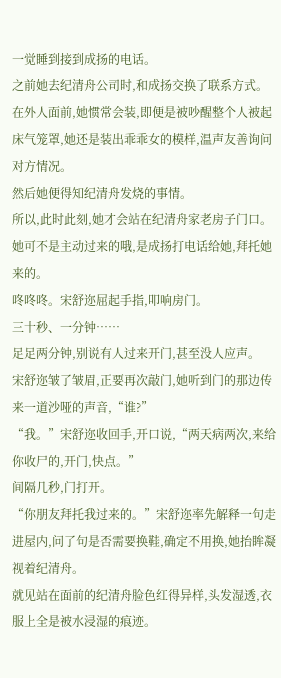一觉睡到接到成扬的电话。
之前她去纪清舟公司时,和成扬交换了联系方式。
在外人面前,她惯常会装,即便是被吵醒整个人被起床气笼罩,她还是装出乖乖女的模样,温声友善询问对方情况。
然后她便得知纪清舟发烧的事情。
所以,此时此刻,她才会站在纪清舟家老房子门口。
她可不是主动过来的哦,是成扬打电话给她,拜托她来的。
咚咚咚。宋舒迩屈起手指,叩响房门。
三十秒、一分钟……
足足两分钟,别说有人过来开门,甚至没人应声。
宋舒迩皱了皱眉,正要再次敲门,她听到门的那边传来一道沙哑的声音,“谁?”
“我。”宋舒迩收回手,开口说,“两天病两次,来给你收尸的,开门,快点。”
间隔几秒,门打开。
“你朋友拜托我过来的。”宋舒迩率先解释一句走进屋内,问了句是否需要换鞋,确定不用换,她抬眸凝视着纪清舟。
就见站在面前的纪清舟脸色红得异样,头发湿透,衣服上全是被水浸湿的痕迹。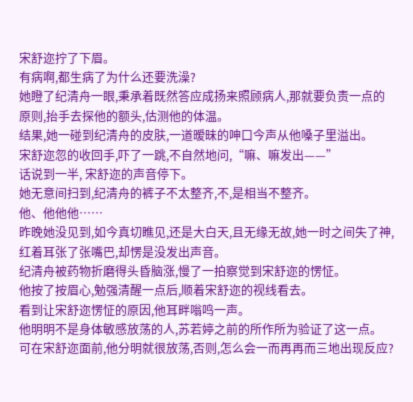宋舒迩拧了下眉。
有病啊,都生病了为什么还要洗澡?
她瞪了纪清舟一眼,秉承着既然答应成扬来照顾病人,那就要负责一点的原则,抬手去探他的额头,估测他的体温。
结果,她一碰到纪清舟的皮肤,一道暧昧的呻口今声从他嗓子里溢出。
宋舒迩忽的收回手,吓了一跳,不自然地问,“嘛、嘛发出——”
话说到一半, 宋舒迩的声音停下。
她无意间扫到,纪清舟的裤子不太整齐,不,是相当不整齐。
他、他他他……
昨晚她没见到,如今真切瞧见,还是大白天,且无缘无故,她一时之间失了神,红着耳张了张嘴巴,却愣是没发出声音。
纪清舟被药物折磨得头昏脑涨,慢了一拍察觉到宋舒迩的愣怔。
他按了按眉心,勉强清醒一点后,顺着宋舒迩的视线看去。
看到让宋舒迩愣怔的原因,他耳畔嗡鸣一声。
他明明不是身体敏感放荡的人,苏若婷之前的所作所为验证了这一点。
可在宋舒迩面前,他分明就很放荡,否则,怎么会一而再再而三地出现反应?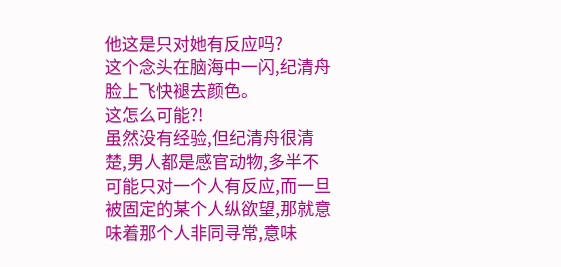他这是只对她有反应吗?
这个念头在脑海中一闪,纪清舟脸上飞快褪去颜色。
这怎么可能?!
虽然没有经验,但纪清舟很清楚,男人都是感官动物,多半不可能只对一个人有反应,而一旦被固定的某个人纵欲望,那就意味着那个人非同寻常,意味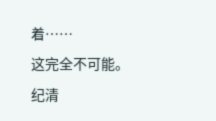着……
这完全不可能。
纪清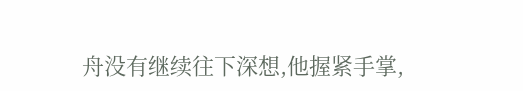舟没有继续往下深想,他握紧手掌,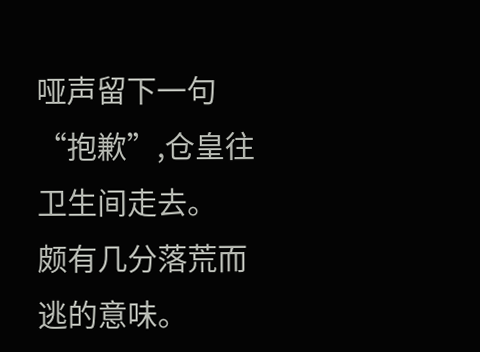哑声留下一句“抱歉”,仓皇往卫生间走去。
颇有几分落荒而逃的意味。